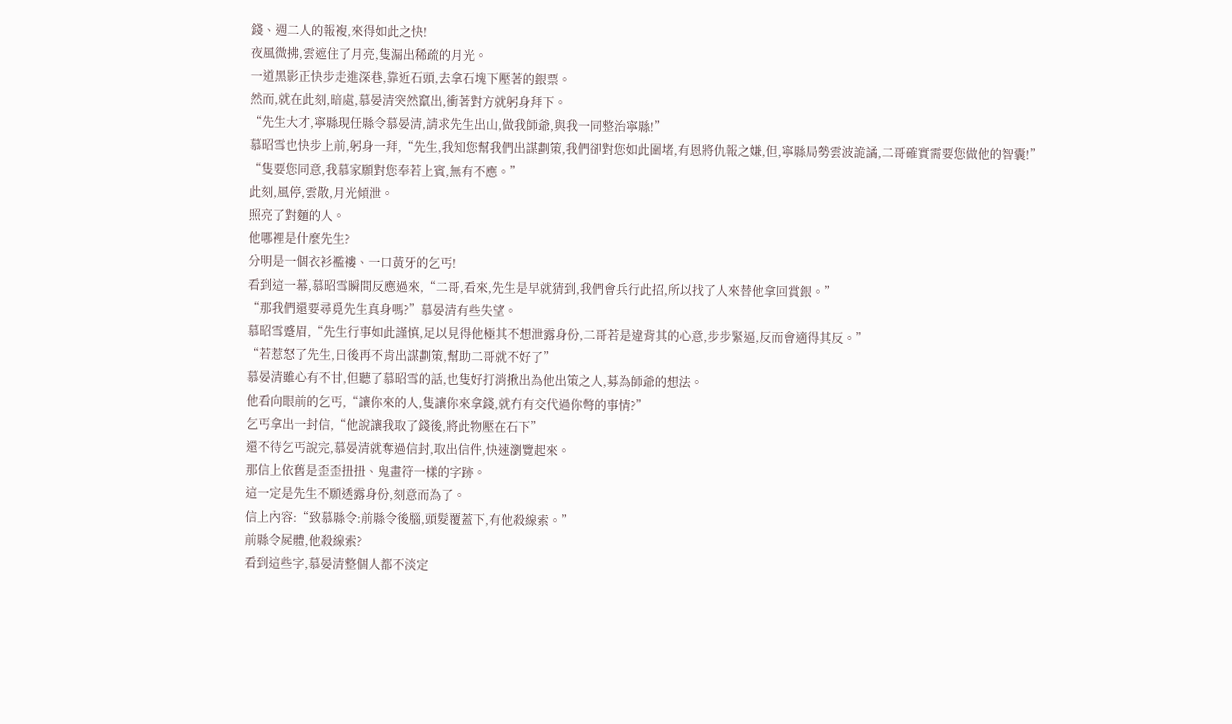錢、週二人的報複,來得如此之快!
夜風微拂,雲遮住了月亮,隻漏出稀疏的月光。
一道黑影正快步走進深巷,靠近石頭,去拿石塊下壓著的銀票。
然而,就在此刻,暗處,慕晏清突然竄出,衝著對方就躬身拜下。
“先生大才,寧縣現任縣令慕晏清,請求先生出山,做我師爺,與我一同整治寧縣!”
慕昭雪也快步上前,躬身一拜,“先生,我知您幫我們出謀劃策,我們卻對您如此圍堵,有恩將仇報之嫌,但,寧縣局勢雲波詭譎,二哥確實需要您做他的智囊!”
“隻要您同意,我慕家願對您奉若上賓,無有不應。”
此刻,風停,雲散,月光傾泄。
照亮了對麵的人。
他哪裡是什麼先生?
分明是一個衣衫襤褸、一口黃牙的乞丐!
看到這一幕,慕昭雪瞬間反應過來,“二哥,看來,先生是早就猜到,我們會兵行此招,所以找了人來替他拿回賞銀。”
“那我們還要尋覓先生真身嗎?”慕晏清有些失望。
慕昭雪蹙眉,“先生行事如此謹慎,足以見得他極其不想泄露身份,二哥若是違背其的心意,步步緊逼,反而會適得其反。”
“若惹怒了先生,日後再不肯出謀劃策,幫助二哥就不好了”
慕晏清雖心有不甘,但聽了慕昭雪的話,也隻好打消揪出為他出策之人,募為師爺的想法。
他看向眼前的乞丐,“讓你來的人,隻讓你來拿錢,就冇有交代過你彆的事情?”
乞丐拿出一封信,“他說讓我取了錢後,將此物壓在石下”
還不待乞丐說完,慕晏清就奪過信封,取出信件,快速瀏覽起來。
那信上依舊是歪歪扭扭、鬼畫符一樣的字跡。
這一定是先生不願透露身份,刻意而為了。
信上內容:“致慕縣令:前縣令後腦,頭髮覆蓋下,有他殺線索。”
前縣令屍體,他殺線索?
看到這些字,慕晏清整個人都不淡定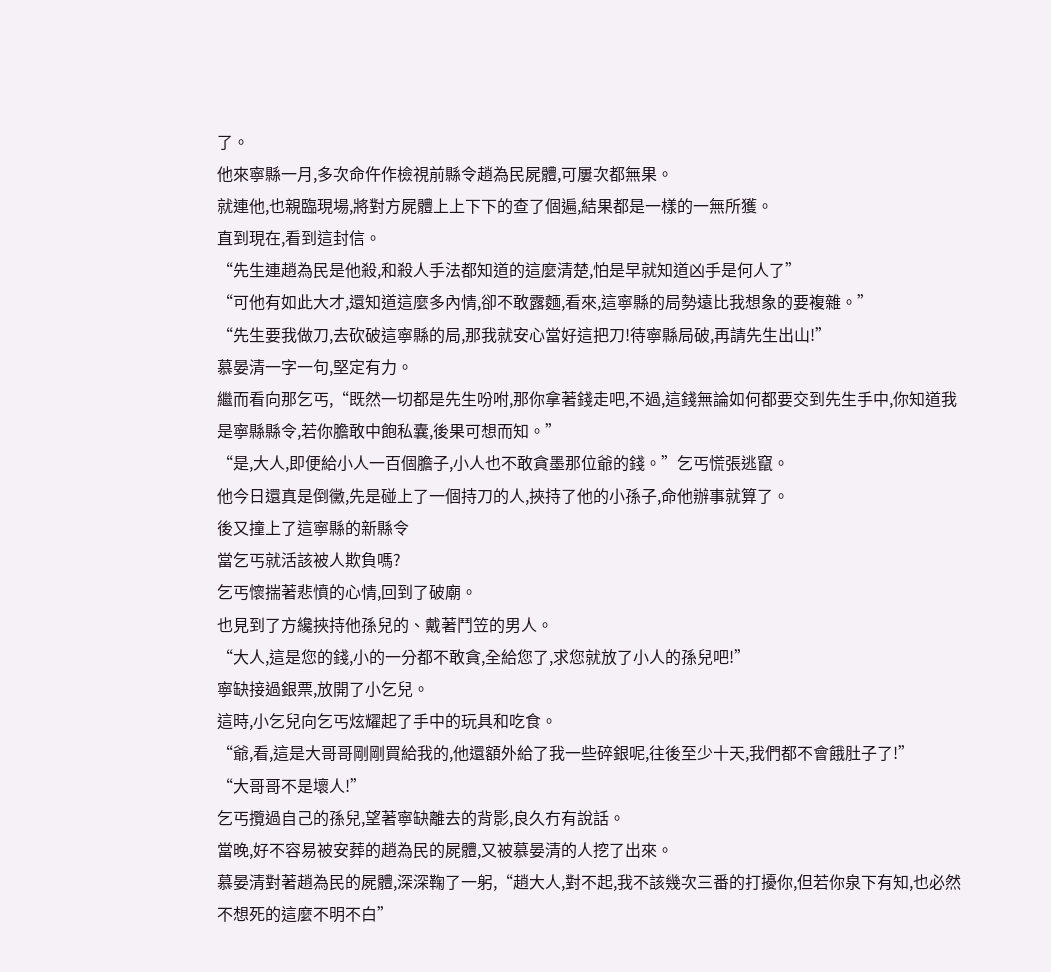了。
他來寧縣一月,多次命仵作檢視前縣令趙為民屍體,可屢次都無果。
就連他,也親臨現場,將對方屍體上上下下的查了個遍,結果都是一樣的一無所獲。
直到現在,看到這封信。
“先生連趙為民是他殺,和殺人手法都知道的這麼清楚,怕是早就知道凶手是何人了”
“可他有如此大才,還知道這麼多內情,卻不敢露麵,看來,這寧縣的局勢遠比我想象的要複雜。”
“先生要我做刀,去砍破這寧縣的局,那我就安心當好這把刀!待寧縣局破,再請先生出山!”
慕晏清一字一句,堅定有力。
繼而看向那乞丐,“既然一切都是先生吩咐,那你拿著錢走吧,不過,這錢無論如何都要交到先生手中,你知道我是寧縣縣令,若你膽敢中飽私囊,後果可想而知。”
“是,大人,即便給小人一百個膽子,小人也不敢貪墨那位爺的錢。”乞丐慌張逃竄。
他今日還真是倒黴,先是碰上了一個持刀的人,挾持了他的小孫子,命他辦事就算了。
後又撞上了這寧縣的新縣令
當乞丐就活該被人欺負嗎?
乞丐懷揣著悲憤的心情,回到了破廟。
也見到了方纔挾持他孫兒的、戴著鬥笠的男人。
“大人,這是您的錢,小的一分都不敢貪,全給您了,求您就放了小人的孫兒吧!”
寧缺接過銀票,放開了小乞兒。
這時,小乞兒向乞丐炫耀起了手中的玩具和吃食。
“爺,看,這是大哥哥剛剛買給我的,他還額外給了我一些碎銀呢,往後至少十天,我們都不會餓肚子了!”
“大哥哥不是壞人!”
乞丐攬過自己的孫兒,望著寧缺離去的背影,良久冇有說話。
當晚,好不容易被安葬的趙為民的屍體,又被慕晏清的人挖了出來。
慕晏清對著趙為民的屍體,深深鞠了一躬,“趙大人,對不起,我不該幾次三番的打擾你,但若你泉下有知,也必然不想死的這麼不明不白”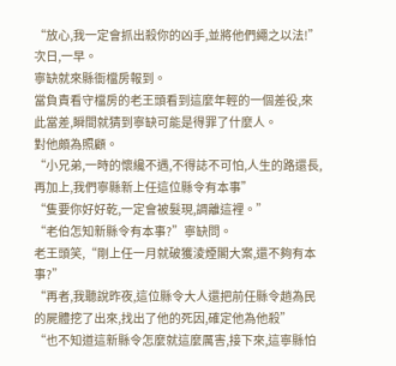“放心,我一定會抓出殺你的凶手,並將他們繩之以法!”
次日,一早。
寧缺就來縣衙檔房報到。
當負責看守檔房的老王頭看到這麼年輕的一個差役,來此當差,瞬間就猜到寧缺可能是得罪了什麼人。
對他頗為照顧。
“小兄弟,一時的懷纔不遇,不得誌不可怕,人生的路還長,再加上,我們寧縣新上任這位縣令有本事”
“隻要你好好乾,一定會被髮現,調離這裡。”
“老伯怎知新縣令有本事?”寧缺問。
老王頭笑,“剛上任一月就破獲淩煙閣大案,還不夠有本事?”
“再者,我聽說昨夜,這位縣令大人還把前任縣令趙為民的屍體挖了出來,找出了他的死因,確定他為他殺”
“也不知道這新縣令怎麼就這麼厲害,接下來,這寧縣怕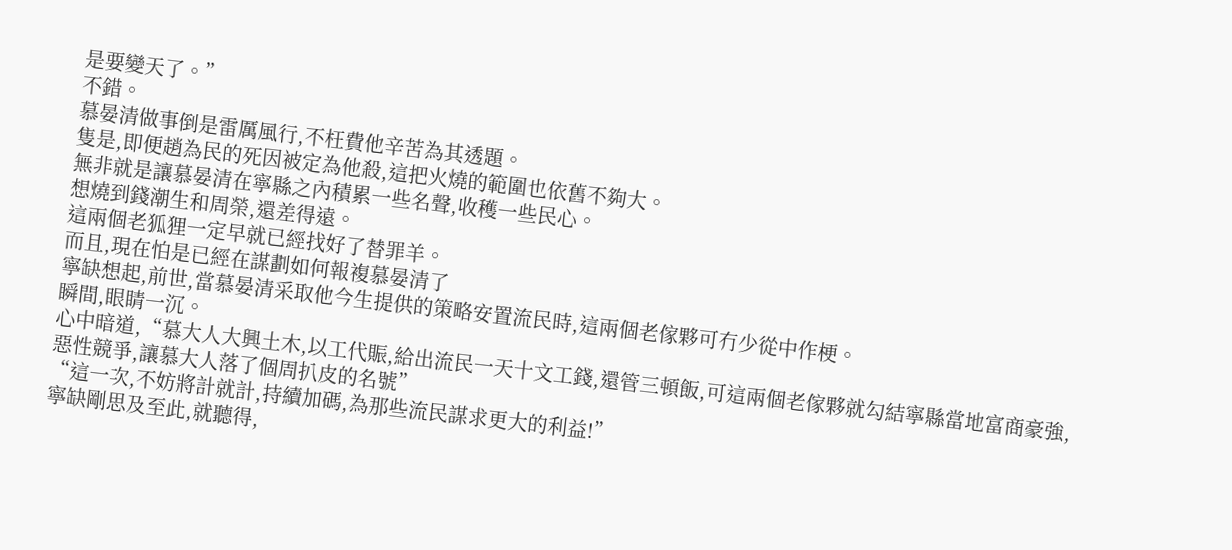是要變天了。”
不錯。
慕晏清做事倒是雷厲風行,不枉費他辛苦為其透題。
隻是,即便趙為民的死因被定為他殺,這把火燒的範圍也依舊不夠大。
無非就是讓慕晏清在寧縣之內積累一些名聲,收穫一些民心。
想燒到錢潮生和周榮,還差得遠。
這兩個老狐狸一定早就已經找好了替罪羊。
而且,現在怕是已經在謀劃如何報複慕晏清了
寧缺想起,前世,當慕晏清采取他今生提供的策略安置流民時,這兩個老傢夥可冇少從中作梗。
瞬間,眼睛一沉。
心中暗道,“慕大人大興土木,以工代賑,給出流民一天十文工錢,還管三頓飯,可這兩個老傢夥就勾結寧縣當地富商豪強,惡性競爭,讓慕大人落了個周扒皮的名號”
“這一次,不妨將計就計,持續加碼,為那些流民謀求更大的利益!”
寧缺剛思及至此,就聽得,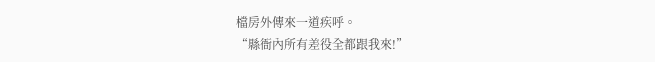檔房外傳來一道疾呼。
“縣衙內所有差役全都跟我來!”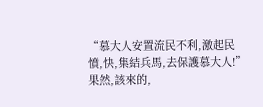“慕大人安置流民不利,激起民憤,快,集結兵馬,去保護慕大人!”
果然,該來的,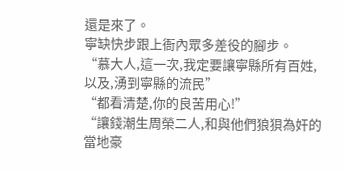還是來了。
寧缺快步跟上衙內眾多差役的腳步。
“慕大人,這一次,我定要讓寧縣所有百姓,以及,湧到寧縣的流民”
“都看清楚,你的良苦用心!”
“讓錢潮生周榮二人,和與他們狼狽為奸的當地豪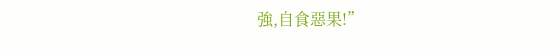強,自食惡果!”